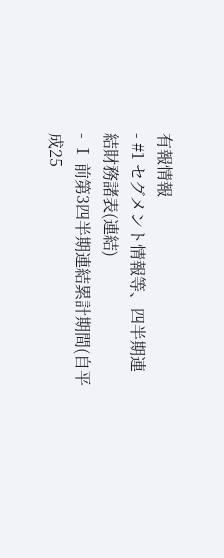有報情報
- #1 セグメント情報等、四半期連結財務諸表(連結)
- Ⅰ 前第3四半期連結累計期間(自平成25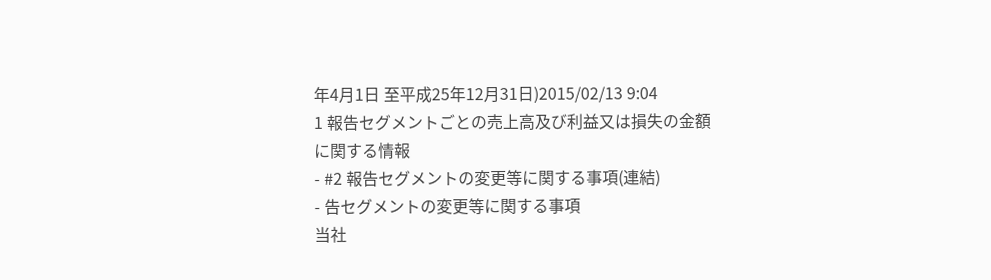年4月1日 至平成25年12月31日)2015/02/13 9:04
1 報告セグメントごとの売上高及び利益又は損失の金額に関する情報
- #2 報告セグメントの変更等に関する事項(連結)
- 告セグメントの変更等に関する事項
当社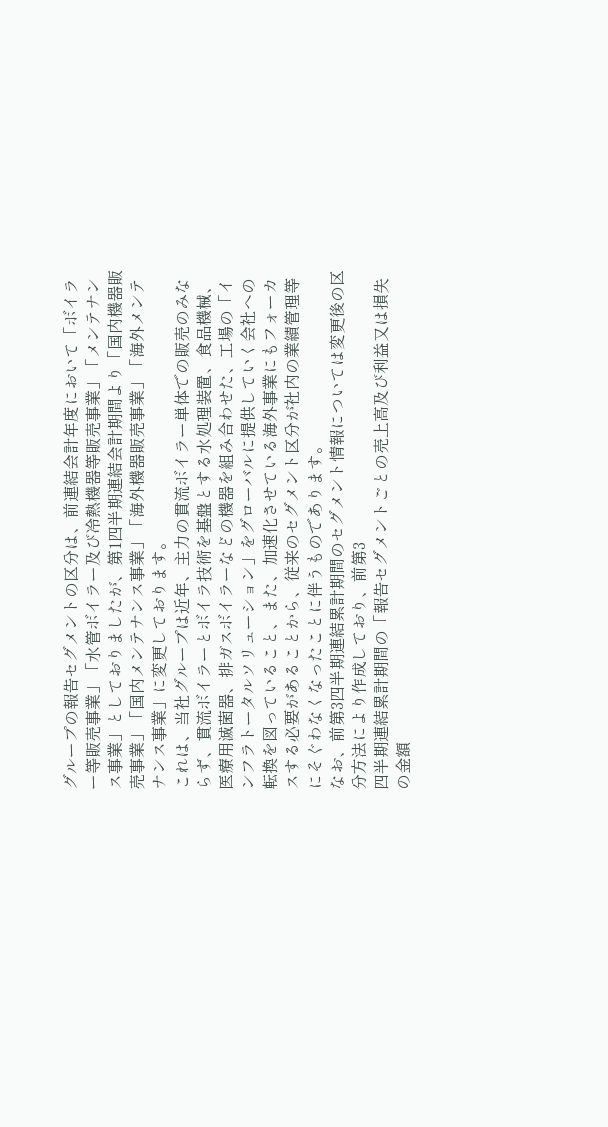グループの報告セグメントの区分は、前連結会計年度において「ボイラー等販売事業」「水管ボイラー及び冷熱機器等販売事業」「メンテナンス事業」としておりましたが、第1四半期連結会計期間より「国内機器販売事業」「国内メンテナンス事業」「海外機器販売事業」「海外メンテナンス事業」に変更しております。
これは、当社グループは近年、主力の貫流ボイラー単体での販売のみならず、貫流ボイラーとボイラ技術を基盤とする水処理装置、食品機械、医療用滅菌器、排ガスボイラーなどの機器を組み合わせた、工場の「インフラトータルソリューション」をグローバルに提供していく会社への転換を図っていること、また、加速化させている海外事業にもフォーカスする必要があることから、従来のセグメント区分が社内の業績管理等にそぐわなくなったことに伴うものであります。
なお、前第3四半期連結累計期間のセグメント情報については変更後の区分方法により作成しており、前第3
四半期連結累計期間の「報告セグメントごとの売上高及び利益又は損失の金額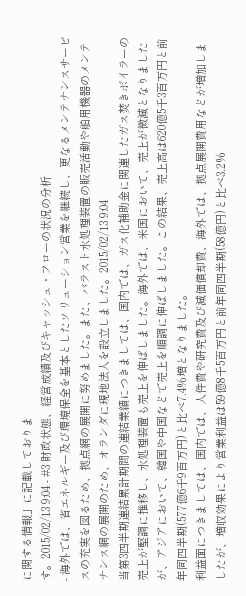に関する情報」に記載しておりま
す。2015/02/13 9:04 - #3 財政状態、経営成績及びキャッシュ・フローの状況の分析
- 海外では、省エネルギー及び環境保全を基本としたソリューション営業を継続し、更なるメンテナンスサービスの充実を図るため、拠点網の展開に努めました。また、バラスト水処理装置の販売活動や舶用機器のメンテナンス網の展開のため、オランダに現地法人を設立しました。2015/02/13 9:04
当第3四半期連結累計期間の連結業績につきましては、国内では、ガス化補助金に関連したガス焚きボイラーの売上が堅調に推移し、水処理装置も売上を伸ばしました。海外では、米国において、売上が微減となりましたが、アジアにおいて、韓国や中国などで売上を順調に伸ばしました。この結果、売上高は620億5千3百万円と前年同四半期(577億6千9百万円)と比べ7.4%増となりました。
利益面につきましては、国内では、人件費や研究費及び減価償却費、海外では、拠点展開費用などが増加しましたが、増収効果により営業利益は59億8千5百万円と前年同四半期(58億円)と比べ3.2%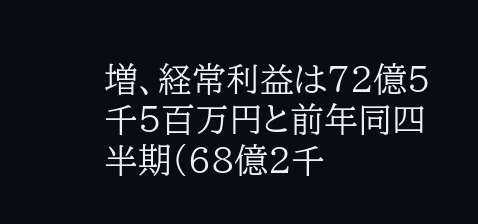増、経常利益は72億5千5百万円と前年同四半期(68億2千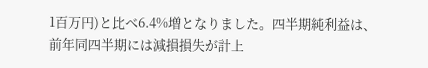1百万円)と比べ6.4%増となりました。四半期純利益は、前年同四半期には減損損失が計上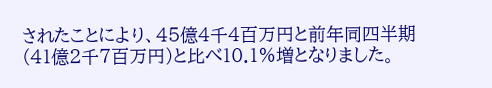されたことにより、45億4千4百万円と前年同四半期(41億2千7百万円)と比べ10.1%増となりました。